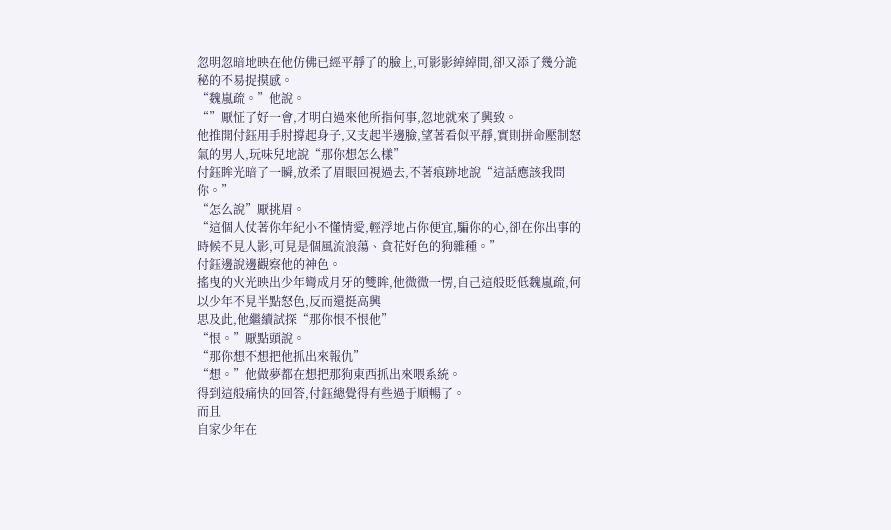忽明忽暗地映在他仿佛已經平靜了的臉上,可影影綽綽間,卻又添了幾分詭秘的不易捉摸感。
“魏嵐疏。”他說。
“”厭怔了好一會,才明白過來他所指何事,忽地就來了興致。
他推開付鈺用手肘撐起身子,又支起半邊臉,望著看似平靜,實則拼命壓制怒氣的男人,玩味兒地說“那你想怎么樣”
付鈺眸光暗了一瞬,放柔了眉眼回視過去,不著痕跡地說“這話應該我問你。”
“怎么說”厭挑眉。
“這個人仗著你年紀小不懂情愛,輕浮地占你便宜,騙你的心,卻在你出事的時候不見人影,可見是個風流浪蕩、貪花好色的狗雜種。”
付鈺邊說邊觀察他的神色。
搖曳的火光映出少年彎成月牙的雙眸,他微微一愣,自己這般貶低魏嵐疏,何以少年不見半點怒色,反而還挺高興
思及此,他繼續試探“那你恨不恨他”
“恨。”厭點頭說。
“那你想不想把他抓出來報仇”
“想。”他做夢都在想把那狗東西抓出來喂系統。
得到這般痛快的回答,付鈺總覺得有些過于順暢了。
而且
自家少年在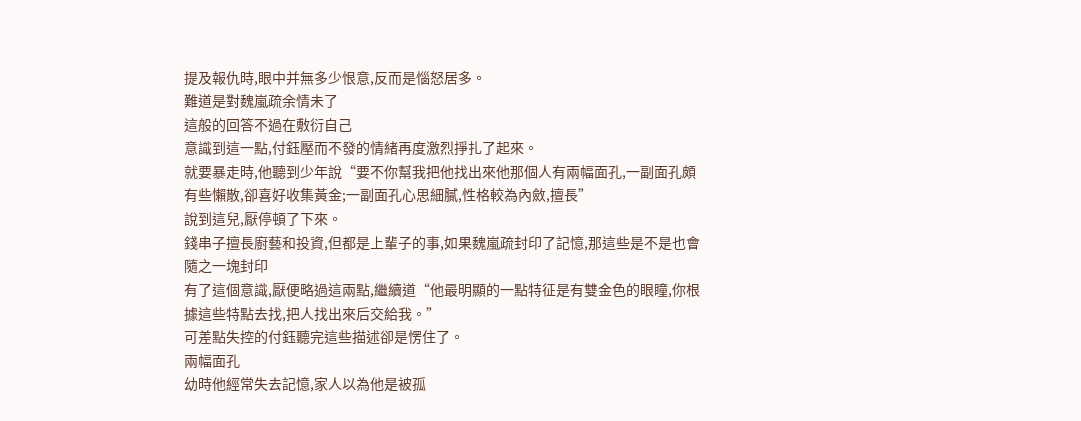提及報仇時,眼中并無多少恨意,反而是惱怒居多。
難道是對魏嵐疏余情未了
這般的回答不過在敷衍自己
意識到這一點,付鈺壓而不發的情緒再度激烈掙扎了起來。
就要暴走時,他聽到少年說“要不你幫我把他找出來他那個人有兩幅面孔,一副面孔頗有些懶散,卻喜好收集黃金;一副面孔心思細膩,性格較為內斂,擅長”
說到這兒,厭停頓了下來。
錢串子擅長廚藝和投資,但都是上輩子的事,如果魏嵐疏封印了記憶,那這些是不是也會隨之一塊封印
有了這個意識,厭便略過這兩點,繼續道“他最明顯的一點特征是有雙金色的眼瞳,你根據這些特點去找,把人找出來后交給我。”
可差點失控的付鈺聽完這些描述卻是愣住了。
兩幅面孔
幼時他經常失去記憶,家人以為他是被孤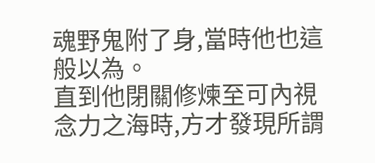魂野鬼附了身,當時他也這般以為。
直到他閉關修煉至可內視念力之海時,方才發現所謂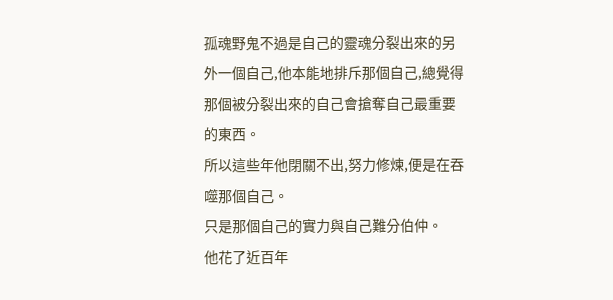孤魂野鬼不過是自己的靈魂分裂出來的另外一個自己,他本能地排斥那個自己,總覺得那個被分裂出來的自己會搶奪自己最重要的東西。
所以這些年他閉關不出,努力修煉,便是在吞噬那個自己。
只是那個自己的實力與自己難分伯仲。
他花了近百年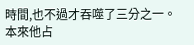時間,也不過才吞噬了三分之一。
本來他占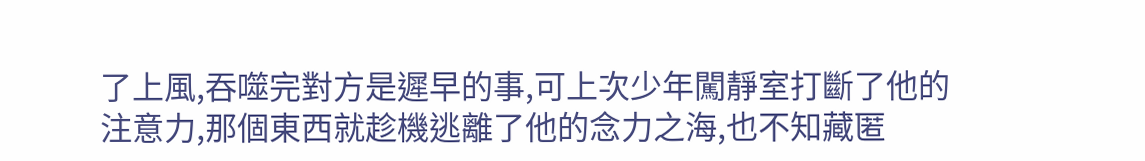了上風,吞噬完對方是遲早的事,可上次少年闖靜室打斷了他的注意力,那個東西就趁機逃離了他的念力之海,也不知藏匿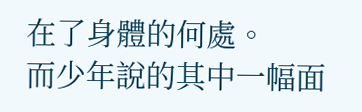在了身體的何處。
而少年說的其中一幅面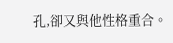孔,卻又與他性格重合。